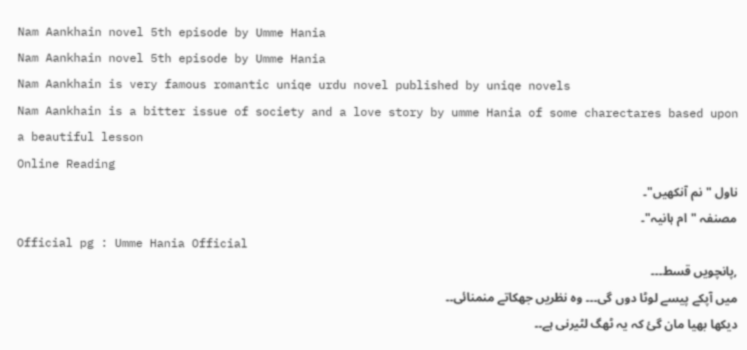Nam Aankhain novel 5th episode by Umme Hania
Nam Aankhain novel 5th episode by Umme Hania
Nam Aankhain is very famous romantic uniqe urdu novel published by uniqe novels
Nam Aankhain is a bitter issue of society and a love story by umme Hania of some charectares based upon a beautiful lesson
Online Reading
ناول "نم آنکھیں"۔
مصنفہ "ام ہانیہ"۔
Official pg : Umme Hania Official
,پانچویں قسط۔۔۔
میں آپکے پیسے لوٹا دوں گی۔۔۔ وہ نظریں جھکاتے منمنائی۔۔
دیکھا بھیا مان گئ کہ یہ ٹھگ لٹیرنی ہے۔۔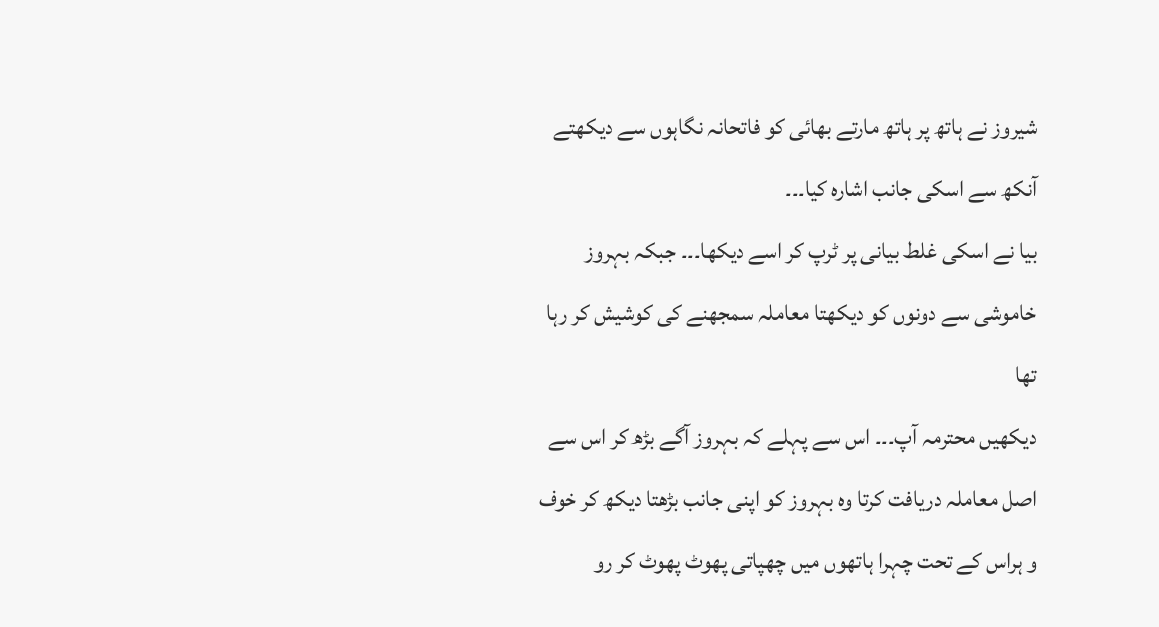شیروز نے ہاتھ پر ہاتھ مارتے بھائی کو فاتحانہ نگاہوں سے دیکھتے آنکھ سے اسکی جانب اشارہ کیا۔۔۔
بیا نے اسکی غلط بیانی پر ٹرپ کر اسے دیکھا۔۔۔ جبکہ بہروز خاموشی سے دونوں کو دیکھتا معاملہ سمجھنے کی کوشیش کر رہا تھا
دیکھیں محترمہ آپ۔۔۔ اس سے پہلے کہ بہروز آگے بڑھ کر اس سے اصل معاملہ دریافت کرتا وہ بہروز کو اپنی جانب بڑھتا دیکھ کر خوف و ہراس کے تحت چہرا ہاتھوں میں چھپاتی پھوٹ پھوٹ کر رو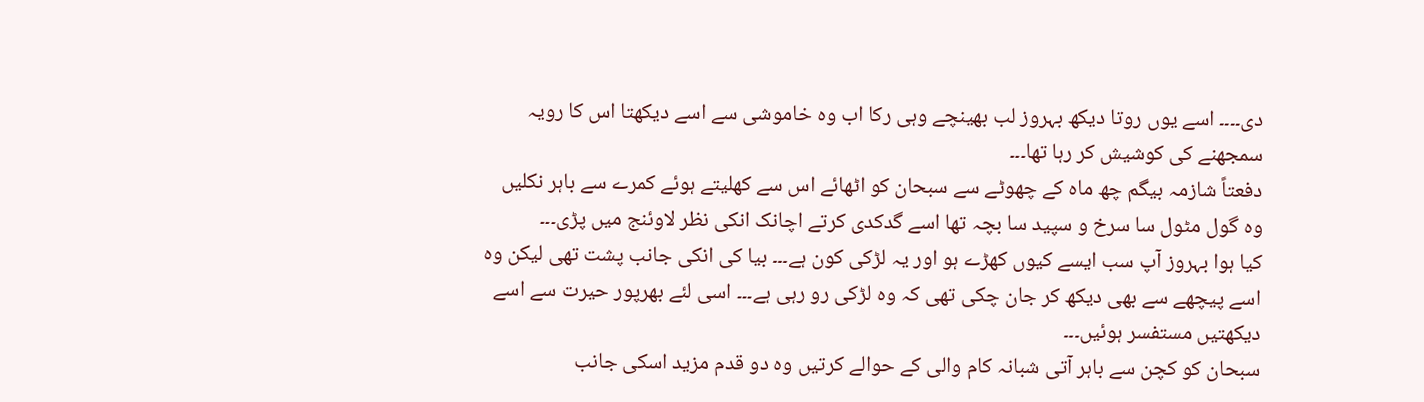دی۔۔۔۔ اسے یوں روتا دیکھ بہروز لب بھینچے وہی رکا اب وہ خاموشی سے اسے دیکھتا اس کا رویہ سمجھنے کی کوشیش کر رہا تھا۔۔۔
دفعتاً شازمہ بیگم چھ ماہ کے چھوٹے سے سبحان کو اٹھائے اس سے کھلیتے ہوئے کمرے سے باہر نکلیں وہ گول مٹول سا سرخ و سپید سا بچہ تھا اسے گدکدی کرتے اچانک انکی نظر لاوئنج میں پڑی۔۔۔
کیا ہوا بہروز آپ سب ایسے کیوں کھڑے ہو اور یہ لڑکی کون ہے۔۔۔ بیا کی انکی جانب پشت تھی لیکن وہ اسے پیچھے سے بھی دیکھ کر جان چکی تھی کہ وہ لڑکی رو رہی ہے۔۔۔ اسی لئے بھرپور حیرت سے اسے دیکھتیں مستفسر ہوئیں۔۔۔
سبحان کو کچن سے باہر آتی شبانہ کام والی کے حوالے کرتیں وہ دو قدم مزید اسکی جانب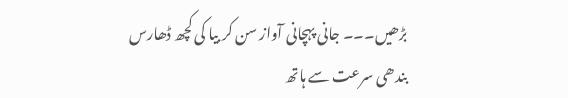بڑھیں۔۔۔ جانی پہچانی آواز سن کر بیا کی کچھ ڈھارس بندھی سرعت سے ہاتھ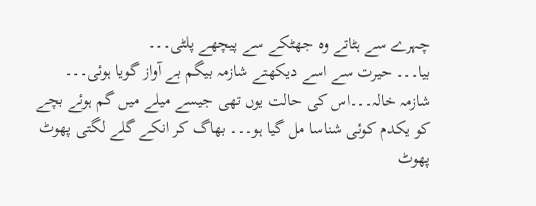چہرے سے ہٹاتے وہ جھٹکے سے پیچھے پلٹی۔۔۔
بیا۔۔۔ حیرت سے اسے دیکھتے شازمہ بیگم بے آواز گویا ہوئی۔۔۔
شازمہ خالہ۔۔۔اس کی حالت یوں تھی جیسے میلے میں گم ہوئے بچے کو یکدم کوئی شناسا مل گیا ہو۔۔۔ بھاگ کر انکے گلے لگتی پھوٹ پھوٹ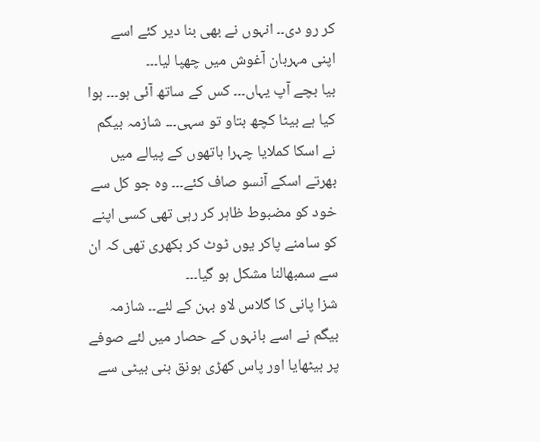کر رو دی۔۔ انہوں نے بھی بنا دیر کئے اسے اپنی مہربان آغوش میں چھپا لیا۔۔۔
بیا بچے آپ یہاں۔۔۔ کس کے ساتھ آئی ہو۔۔۔ ہوا کیا ہے بیٹا کچھ بتاو تو سہی۔۔۔ شازمہ بیگم نے اسکا کملایا چہرا ہاتھوں کے پیالے میں بھرتے اسکے آنسو صاف کئے۔۔۔ وہ جو کل سے خود کو مضبوط ظاہر کر رہی تھی کسی اپنے کو سامنے پاکر یوں ٹوٹ کر بکھری تھی کہ ان سے سمبھالنا مشکل ہو گیا۔۔۔
شزا پانی کا گلاس لاو بہن کے لئے۔۔ شازمہ بیگم نے اسے بانہوں کے حصار میں لئے صوفے پر بیٹھایا اور پاس کھڑی ہونق بنی بیٹی سے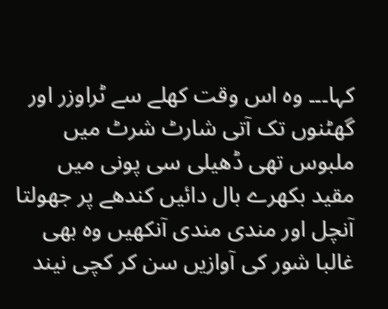کہا۔۔۔ وہ اس وقت کھلے سے ٹراوزر اور گھٹنوں تک آتی شارٹ شرٹ میں ملبوس تھی ڈھیلی سی پونی میں مقید بکھرے بال دائیں کندھے پر جھولتا آنچل اور مندی مندی آنکھیں وہ بھی غالبا شور کی آوازیں سن کر کچی نیند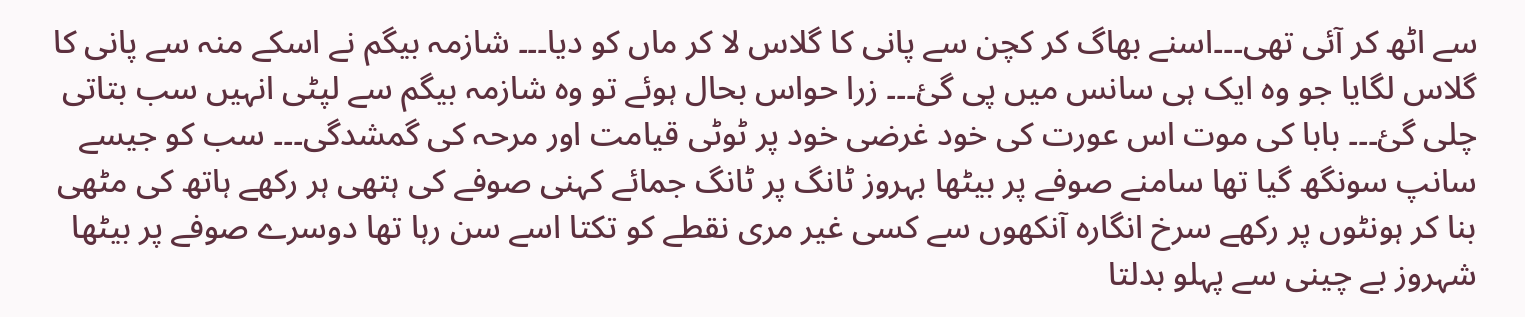سے اٹھ کر آئی تھی۔۔۔اسنے بھاگ کر کچن سے پانی کا گلاس لا کر ماں کو دیا۔۔۔ شازمہ بیگم نے اسکے منہ سے پانی کا گلاس لگایا جو وہ ایک ہی سانس میں پی گئ۔۔۔ زرا حواس بحال ہوئے تو وہ شازمہ بیگم سے لپٹی انہیں سب بتاتی چلی گئ۔۔۔ بابا کی موت اس عورت کی خود غرضی خود پر ٹوٹی قیامت اور مرحہ کی گمشدگی۔۔۔ سب کو جیسے سانپ سونگھ گیا تھا سامنے صوفے پر بیٹھا بہروز ٹانگ پر ٹانگ جمائے کہنی صوفے کی ہتھی ہر رکھے ہاتھ کی مٹھی بنا کر ہونٹوں پر رکھے سرخ انگارہ آنکھوں سے کسی غیر مری نقطے کو تکتا اسے سن رہا تھا دوسرے صوفے پر بیٹھا شہروز بے چینی سے پہلو بدلتا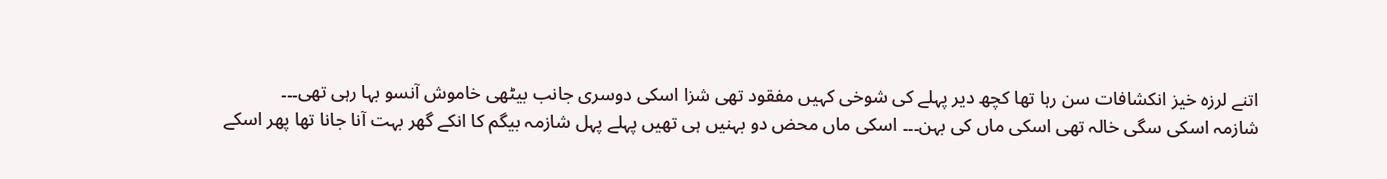اتنے لرزہ خیز انکشافات سن رہا تھا کچھ دیر پہلے کی شوخی کہیں مفقود تھی شزا اسکی دوسری جانب بیٹھی خاموش آنسو بہا رہی تھی۔۔۔
شازمہ اسکی سگی خالہ تھی اسکی ماں کی بہن۔۔۔ اسکی ماں محض دو بہنیں ہی تھیں پہلے پہل شازمہ بیگم کا انکے گھر بہت آنا جانا تھا پھر اسکے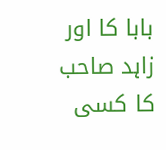بابا کا اور زاہد صاحب کا کسی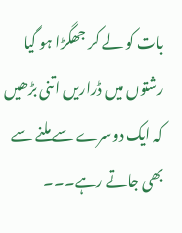بات کو لے کر جھگڑا ہو گیا رشتوں میں ڈراریں اتنی بڑھیں کہ ایک دوسرے سے ملنے سے بھی جاتے رہے۔۔۔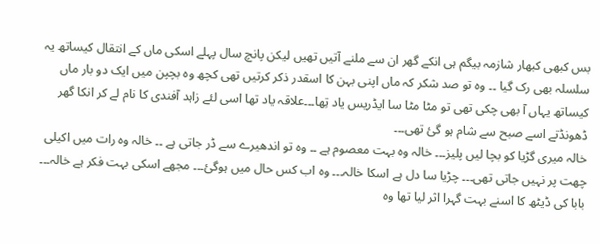بس کبھی کبھار شازمہ بیگم ہی انکے گھر ان سے ملنے آتیں تھیں لیکن پانچ سال پہلے اسکی ماں کے انتقال کیساتھ یہ سلسلہ بھی رک گیا ۔۔ وہ تو صد شکر کہ ماں اپنی بہن کا اسقدر ذکر کرتیں تھی کچھ وہ بچپن میں ایک دو بار ماں کیساتھ یہاں آ بھی چکی تھی تو مٹا مٹا سا ایڈریس یاد تِھا۔۔۔علاقہ یاد تھا اسی لئے زاہد آفندی کا نام لے کر انکا گھر ڈھونڈتے اسے صبح سے شام ہو گئ تھی۔۔۔
خالہ میری گڑیا کو بچا لیں پلیز۔۔۔ خالہ وہ بہت معصوم ہے ۔۔ وہ تو اندھیرے سے ڈر جاتی ہے ۔۔ خالہ وہ رات میں اکیلی چھت پر نہیں جاتی تھی۔۔۔ چڑیا سا دل ہے اسکا خالہ۔۔۔ وہ اب کس حال میں ہوگئ۔۔۔ مجھے اسکی بہت فکر ہے خالہ۔۔۔ بابا کی ڈیٹھ کا اسنے بہت گہرا اثر لیا تھا وہ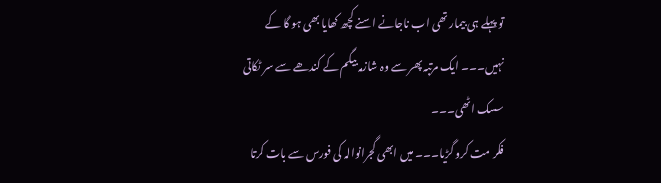تو پہلے ہی بیمار تھی اب ناجانے اسنے کچھ کھایا بھی ہو گا کے نہیں۔۔۔ ایک مرتبہ پھر سے وہ شازمہ بیگم کے کندھے سے سر ٹکاتی سسک اٹھی۔۔۔
فکر مت کرو گڑیا۔۔۔ میں ابھی گجرانوالہ کی فورس سے بات کرتا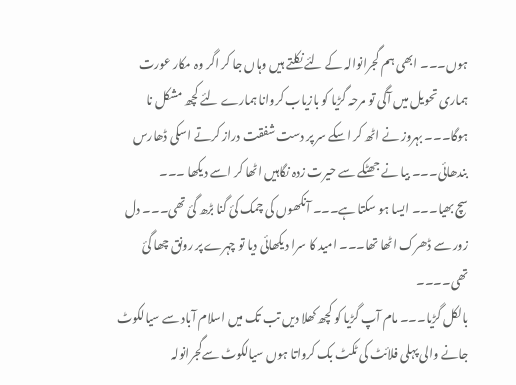ہوں۔۔۔ ابھی ہم گجرانوالہ کے لئے نکلتے ہیں وہاں جا کر اگر وہ مکار عورت ہماری تحویل میں آگی تو مرحہ گڑیا کو بازیاب کروانا ہمارے لئے کچھ مشکل نا ہوگا۔۔۔ بہروز نے اٹھ کر اسکے سر پر دست شفقت دراز کرتے اسکی ڈھارس بندھائی۔۔۔ بیا نے جھٹکے سے حیرت زدہ نگاہیں اٹھا کر اسے دیکھا ۔۔۔
سچ بھیا۔۔۔ ایسا ہو سکتا ہے۔۔۔ آنکھوں کی چمک کئ گنا بڑھ گئ تھی۔۔۔ دل زور سے ڈھرک اٹھا تھا۔۔۔ امید کا سرا دیکھائی دیا تو چہرے پر رونق چھا گئ تھی۔۔۔۔
بالکل گڑیا۔۔۔ مام آپ گڑیا کو کچھ کھلا دیں تب تک میں اسلام آباد سے سیالکوٹ جانے والی پہلی فلائٹ کی ٹکٹ بک کرواتا ہوں سیالکوٹ سےگجرانولہ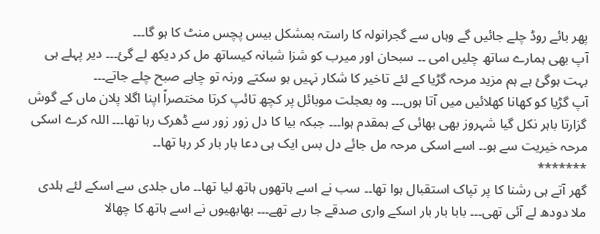پھر بائے روڈ چلے جائیں گے وہاں سے گجرانولہ کا راستہ بمشکل بیس پچس منٹ کا ہو گا۔۔۔
آپ بھی ہمارے ساتھ چلیں امی ۔۔ سبحان اور میرب کو شزا شبانہ کیساتھ مل کر دیکھ لے گئ۔۔۔ دیر پہلے ہی بہت ہوگئ ہے ہم مزید مرحہ گڑیا کے لئے تاخیر کا شکار نہیں ہو سکتے ورنہ تو چاہے صبح چلے جاتے۔۔۔
آپ گڑیا کو کھانا کھلائیں میں آتا ہوں۔۔۔ وہ بعجلت موبائل پر کچھ تائپ کرتا مختصراً اپنا اگلا پلان ماں کے گوش گزارتا باہر نکل گیا شہروز بھی بھائی کے ہمقدم ہوا۔۔۔ جبکہ بیا کا دل زور زور سے ڈھرک رہا تھا۔۔۔ اللہ کرے اسکی مرحہ خیریت سے ہو۔۔ اسے اسکی مرحہ مل جائے دل بس ایک ہی دعا بار بار کر رہا تھا۔۔
*******
گھر آتے ہی رشنا کا پر تپاک استقبال ہوا تھا۔۔ سب نے اسے ہاتھوں ہاتھ لیا تھا۔۔ ماں جلدی سے اسکے لئے ہلدی ملا دودھ لے آئی تھی۔۔۔ بابا بار بار اسکے واری صدقے جا رہے تھے۔۔۔ بھابھیوں نے اسے ہاتھ کا چھالا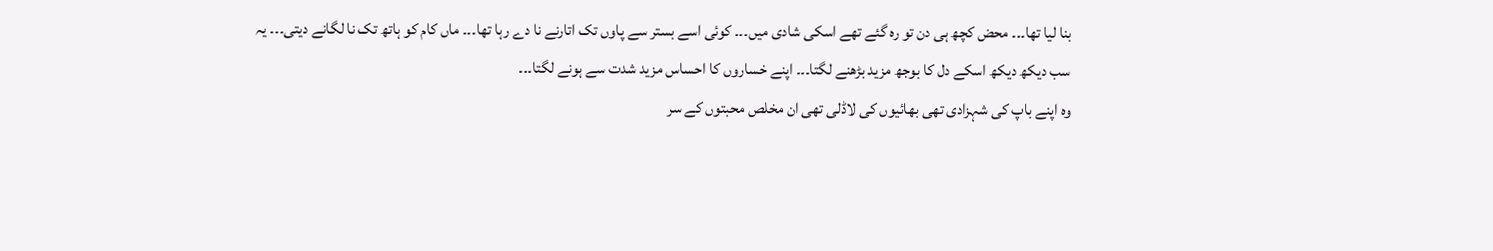بنا لیا تھا۔۔۔ محض کچھ ہی دن تو رہ گئے تھے اسکی شادی میں۔۔۔ کوئی اسے بستر سے پاوں تک اتارنے نا دے رہا تھا۔۔۔ ماں کام کو ہاتھ تک نا لگانے دیتی۔۔۔ یہ سب دیکھ دیکھ اسکے دل کا بوجھ مزید بڑھنے لگتا۔۔۔ اپنے خساروں کا احساس مزید شدت سے ہونے لگتا۔۔۔
وہ اپنے باپ کی شہزادی تھی بھائیوں کی لاڈلی تھی ان مخلص محبتوں کے سر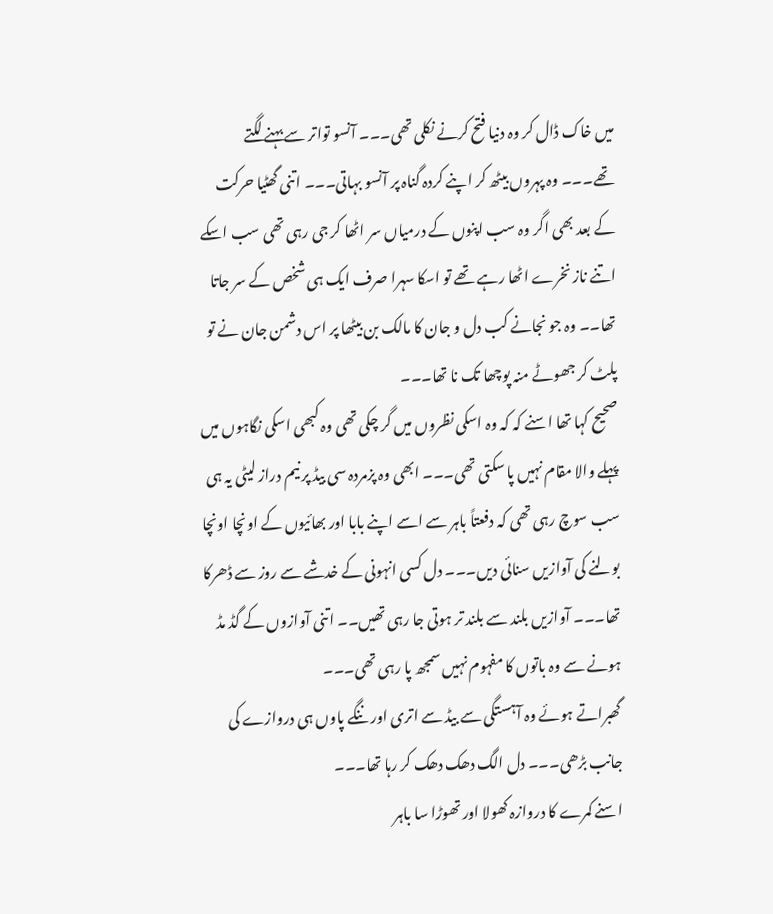میں خاک ڈال کر وہ دنیا فتح کرنے نکلی تھی۔۔۔ آنسو تواتر سے بہنے لگتے تھے۔۔۔ وہ پہروں بیٹھ کر اپنے کردہ گناہ پر آنسو بہاتی۔۔۔ اتنی گھٹیا حرکت کے بعد بھی اگر وہ سب اپنوں کے درمیاں سر اٹھا کر جی رہی تھی سب اسکے اتنے ناز نخرے اٹھا رہے تھے تو اسکا سہرا صرف ایک ہی شخص کے سر جاتا تھا۔۔ وہ جو نجانے کب دل و جان کا مالک بن بیٹھا پر اس دشمن جان نے تو پلٹ کر جھوٹے منہ پوچھا تک نا تھا۔۔۔
صحیح کہا تھا اسنے کہ کہ وہ اسکی نظروں میں گر چکی تھی وہ کبھی اسکی نگاہوں میں پہلے والا مقام نہیں پا سکتی تھی۔۔۔ ابھی وہ پزمردہ سی بیڈ پر نیم دراز لیٹی یہ ہی سب سوچ رہی تھی کہ دفعتاً باہر سے اسے اپنے بابا اور بھائیوں کے اونچا اونچا بولنے کی آوازیں سنائی دیں۔۔۔ دل کسی انہونی کے خدشے سے روز سے ڈھرکا تھا۔۔۔ آوازیں بلند سے بلند تر ہوتی جا رہی تھیں۔۔ اتنی آوازوں کے گڈ مڈ ہونے سے وہ باتوں کا مفہوم نہیں سمجھ پا رہی تھی۔۔۔
گھبراتے ہوئے وہ آہستگی سے بیڈ سے اتری اور ننگے پاوں ہی دروازے کی جانب بڑھی۔۔۔ دل الگ دھک دھک کر رہا تھا۔۔۔
اسنے کمرے کا دروازہ کھولا اور تھوڑا سا باہر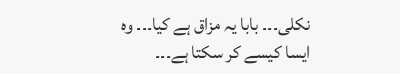نکلی۔۔۔ بابا یہ مزاق ہے کیا۔۔۔ وہ ایسا کیسے کر سکتا ہے۔۔۔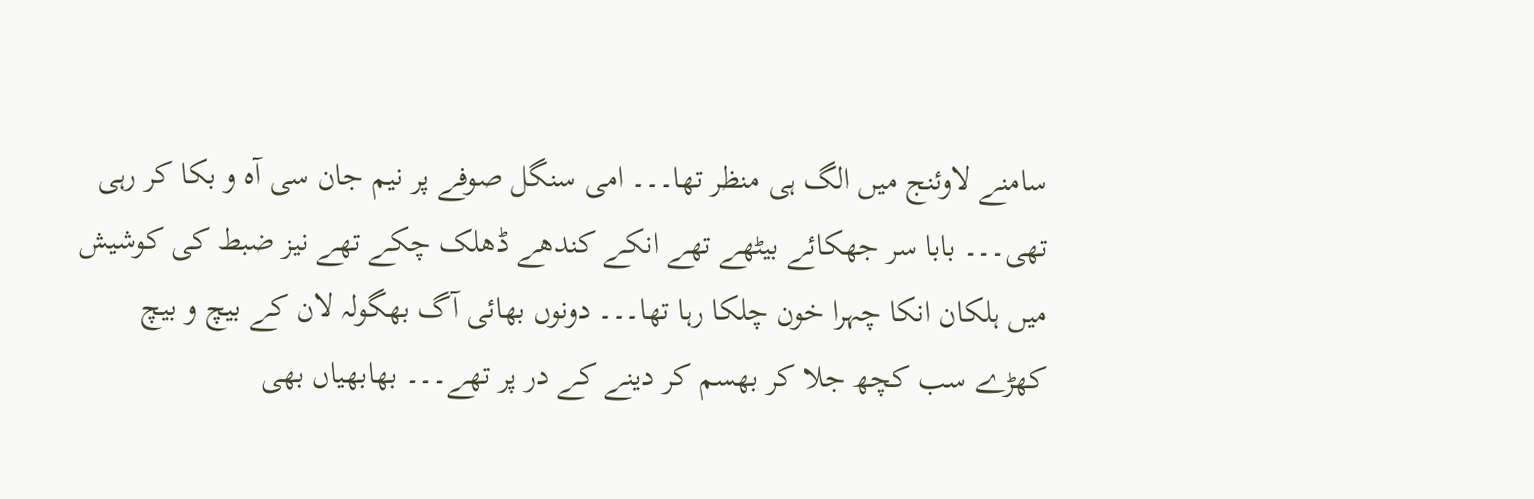سامنے لاوئنج میں الگ ہی منظر تھا۔۔۔ امی سنگل صوفے پر نیم جان سی آہ و بکا کر رہی تھی۔۔۔ بابا سر جھکائے بیٹھے تھے انکے کندھے ڈھلک چکے تھے نیز ضبط کی کوشیش میں ہلکان انکا چہرا خون چلکا رہا تھا۔۔۔ دونوں بھائی آگ بھگولہ لان کے بیچ و بیچ کھڑے سب کچھ جلا کر بھسم کر دینے کے در پر تھے۔۔۔ بھابھیاں بھی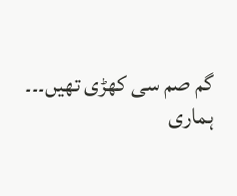گم صم سی کھڑی تھیں۔۔۔
ہماری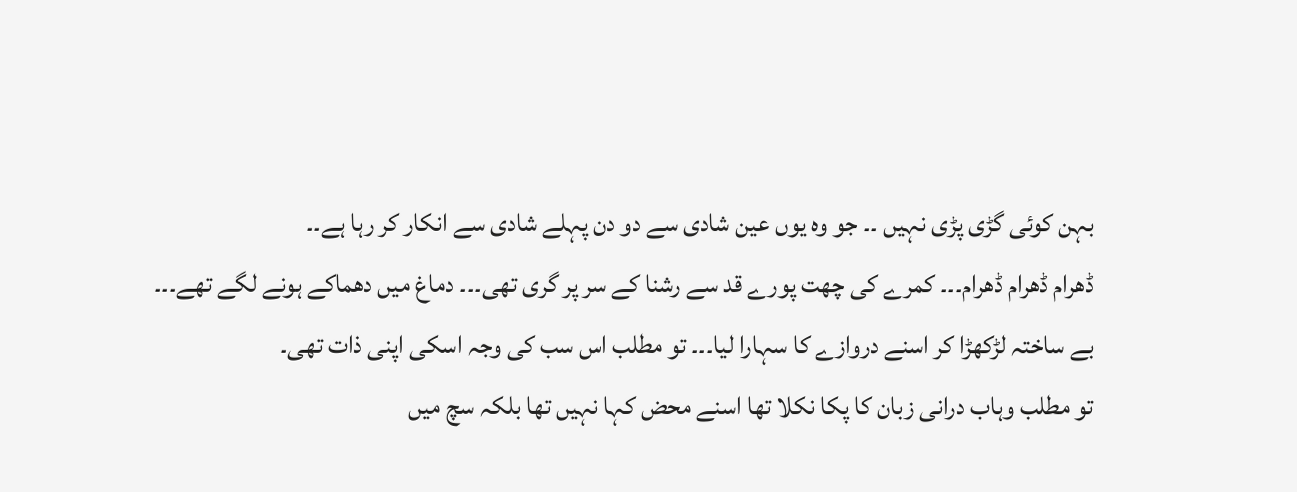بہن کوئی گڑی پڑی نہیں ۔۔ جو وہ یوں عین شادی سے دو دن پہلے شادی سے انکار کر رہا ہے۔۔
ڈھرام ڈھرام ڈھرام۔۔۔ کمرے کی چھت پورے قد سے رشنا کے سر پر گری تھی۔۔۔ دماغ میں دھماکے ہونے لگے تھے۔۔۔ بے ساختہ لڑکھڑا کر اسنے دروازے کا سہارا لیا۔۔۔ تو مطلب اس سب کی وجہ اسکی اپنی ذات تھی۔
تو مطلب وہاب درانی زبان کا پکا نکلا تھا اسنے محض کہا نہیں تھا بلکہ سچ میں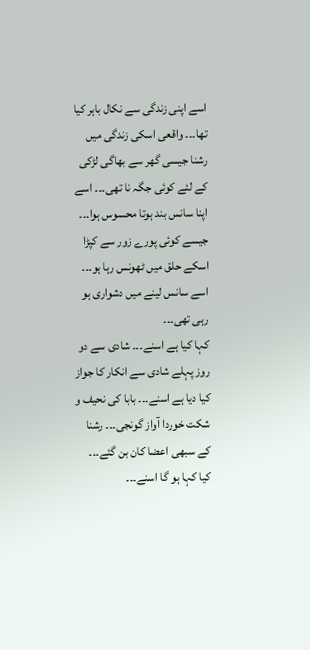اسے اپنی زندگی سے نکال باہر کیا تھا۔۔۔ واقعی اسکی زندگی میں رشنا جیسی گھر سے بھاگی لڑکی کے لئے کوئی جگہ نا تھی۔۔۔ اسے اپنا سانس بند ہوتا محسوس ہوا۔۔۔ جیسے کوئی پورے زور سے کپڑا اسکے حلق میں ٹھونس رہا ہو۔۔۔ اسے سانس لینے میں دشواری ہو رہی تھی۔۔۔
کہا کیا ہے اسنے۔۔۔ شادی سے دو روز پہلے شادی سے انکار کا جواز کیا دیا ہے اسنے۔۔۔ بابا کی نحیف و شکت خوردا آواز گونجی۔۔۔ رشنا کے سبھی اعضا کان بن گئے۔۔۔ کیا کہا ہو گا اسنے۔۔۔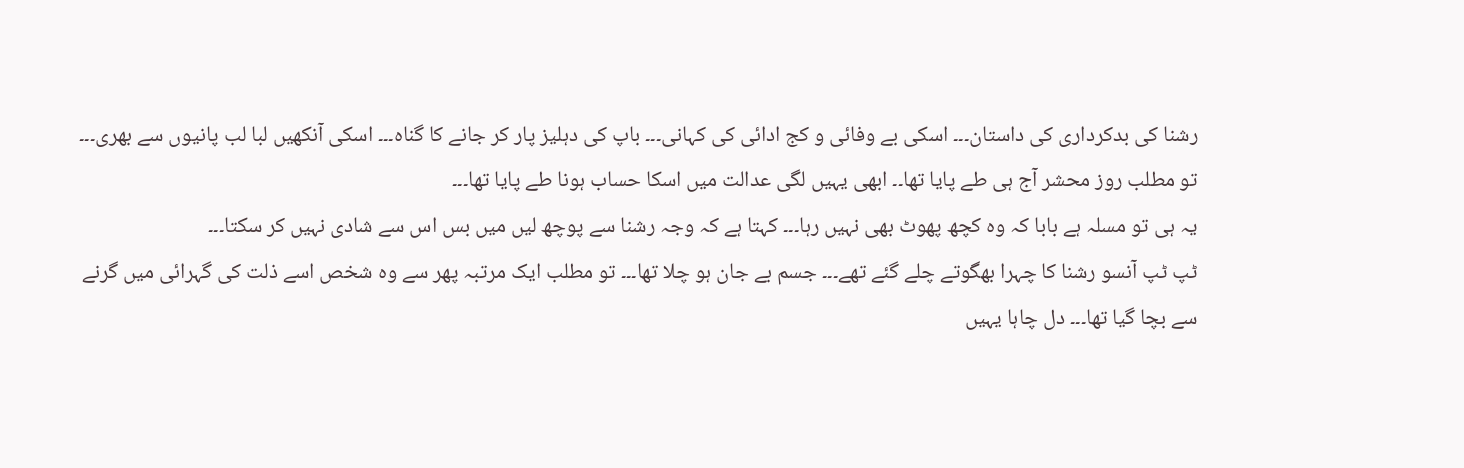رشنا کی بدکرداری کی داستان۔۔۔ اسکی بے وفائی و کج ادائی کی کہانی۔۔۔ باپ کی دہلیز پار کر جانے کا گناہ۔۔۔ اسکی آنکھیں لبا لب پانیوں سے بھری۔۔۔ تو مطلب روز محشر آج ہی طے پایا تھا۔۔ ابھی یہیں لگی عدالت میں اسکا حساب ہونا طے پایا تھا۔۔۔
یہ ہی تو مسلہ ہے بابا کہ وہ کچھ پھوٹ بھی نہیں رہا۔۔۔ کہتا ہے کہ وجہ رشنا سے پوچھ لیں میں بس اس سے شادی نہیں کر سکتا۔۔۔
ٹپ ٹپ آنسو رشنا کا چہرا بھگوتے چلے گئے تھے۔۔۔ جسم بے جان ہو چلا تھا۔۔۔ تو مطلب ایک مرتبہ پھر سے وہ شخص اسے ذلت کی گہرائی میں گرنے سے بچا گیا تھا۔۔۔ دل چاہا یہیں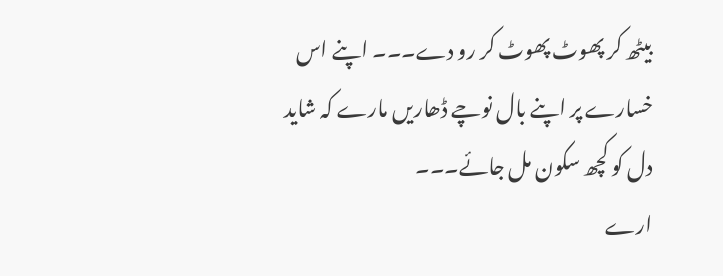بیٹھ کر پھوٹ پھوٹ کر رو دے۔۔۔ اپنے اس خسارے پر اپنے بال نوچے ڈھاریں مارے کہ شاید دل کو کچھ سکون مل جائے۔۔۔
ارے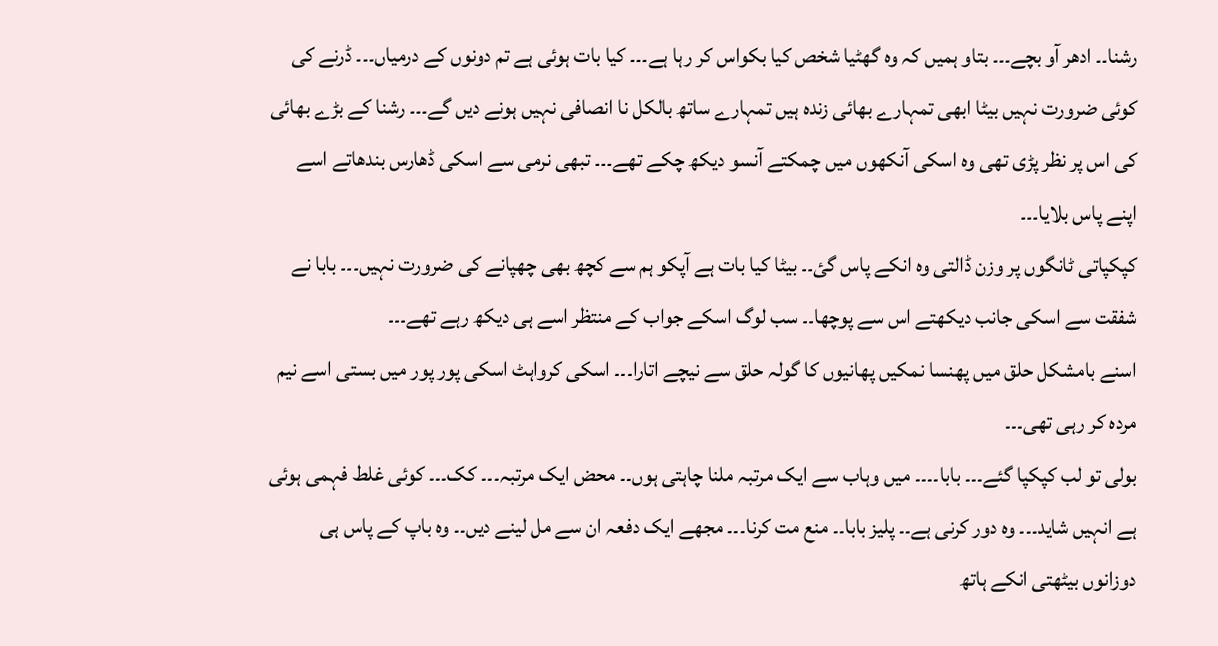رشنا۔۔ ادھر آو بچے۔۔۔ بتاو ہمیں کہ وہ گھٹیا شخص کیا بکواس کر رہا ہے۔۔۔ کیا بات ہوئی ہے تم دونوں کے درمیاں۔۔۔ ڈرنے کی کوئی ضرورت نہیں بیٹا ابھی تمہارے بھائی زندہ ہیں تمہارے ساتھ بالکل نا انصافی نہیں ہونے دیں گے۔۔۔ رشنا کے بڑے بھائی کی اس پر نظر پڑی تھی وہ اسکی آنکھوں میں چمکتے آنسو دیکھ چکے تھے۔۔۔ تبھی نرمی سے اسکی ڈھارس بندھاتے اسے اپنے پاس بلایا۔۔۔
کپکپاتی ٹانگوں پر وزن ڈالتی وہ انکے پاس گئ۔۔ بیٹا کیا بات ہے آپکو ہم سے کچھ بھی چھپانے کی ضرورت نہیں۔۔۔ بابا نے شفقت سے اسکی جانب دیکھتے اس سے پوچھا۔۔ سب لوگ اسکے جواب کے منتظر اسے ہی دیکھ رہے تھے۔۔۔
اسنے بامشکل حلق میں پھنسا نمکیں پھانیوں کا گولہ حلق سے نیچے اتارا۔۔۔ اسکی کرواہٹ اسکی پور پور میں بستی اسے نیم مردہ کر رہی تھی۔۔۔
بولی تو لب کپکپا گئے۔۔۔ بابا۔۔۔۔ میں وہاب سے ایک مرتبہ ملنا چاہتی ہوں۔۔ محض ایک مرتبہ۔۔۔ کک۔۔۔ کوئی غلط فہمی ہوئی ہے انہیں شاید۔۔۔ وہ دور کرنی ہے۔۔ پلیز بابا۔۔ منع مت کرنا۔۔۔ مجھے ایک دفعہ ان سے مل لینے دیں۔۔ وہ باپ کے پاس ہی دوزانوں بیٹھتی انکے ہاتھ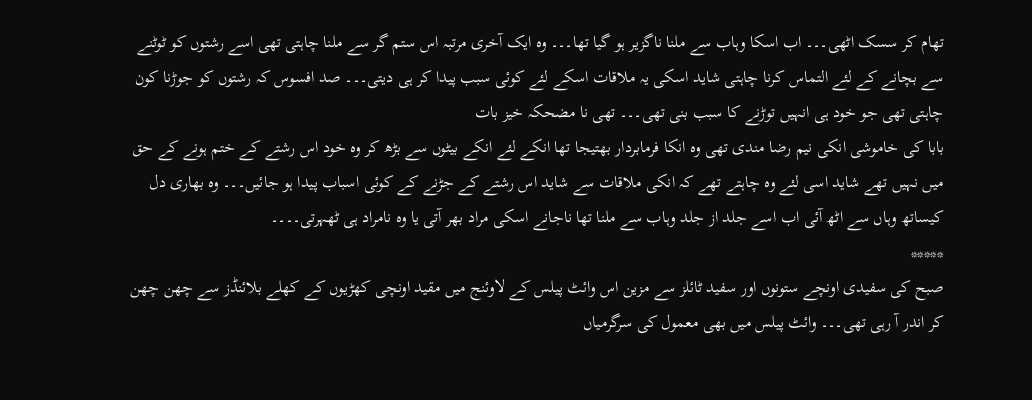تھام کر سسک اٹھی۔۔۔ اب اسکا وہاب سے ملنا ناگزیر ہو گیا تھا۔۔۔ وہ ایک آخری مرتبہ اس ستم گر سے ملنا چاہتی تھی اسے رشتوں کو ٹوٹنے سے بچانے کے لئے التماس کرنا چاہتی شاید اسکی یہ ملاقات اسکے لئے کوئی سبب پیدا کر ہی دیتی۔۔۔ صد افسوس کہ رشتوں کو جوڑنا کون چاہتی تھی جو خود ہی انہیں توڑنے کا سبب بنی تھی۔۔۔ تھی نا مضحکہ خیز بات
بابا کی خاموشی انکی نیم رضا مندی تھی وہ انکا فرمابردار بھتیجا تھا انکے لئے انکے بیٹوں سے بڑھ کر وہ خود اس رشتے کے ختم ہونے کے حق میں نہیں تھے شاید اسی لئے وہ چاہتے تھے کہ انکی ملاقات سے شاید اس رشتے کے جڑنے کے کوئی اسباب پیدا ہو جائیں۔۔۔ وہ بھاری دل کیساتھ وہاں سے اٹھ آئی اب اسے جلد از جلد وہاب سے ملنا تھا ناجانے اسکی مراد بھر آتی یا وہ نامراد ہی ٹھہرتی۔۔۔۔
*****
صبح کی سفیدی اونچے ستونوں اور سفید ٹائلز سے مزین اس وائٹ پیلس کے لاوئنج میں مقید اونچی کھڑیوں کے کھلے بلائنڈز سے چھن چھن کر اندر آ رہی تھی۔۔۔ وائٹ پیلس میں بھی معمول کی سرگرمیاں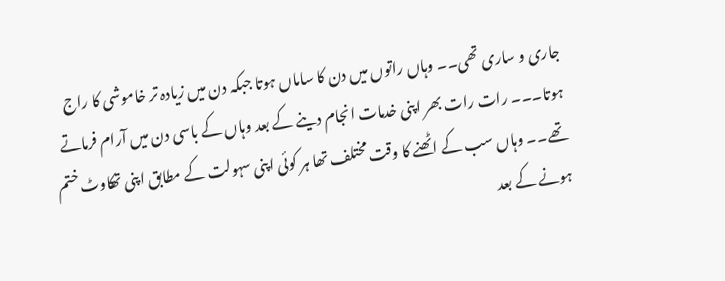جاری و ساری تھی۔۔ وہاں راتوں میں دن کا ساماں ہوتا جبکہ دن میں زیادہ تر خاموشی کا راج ہوتا۔۔۔ رات رات بھر اپنی خدمات انجام دینے کے بعد وہاں کے باسی دن میں آرام فرماتے تھے۔۔ وہاں سب کے اٹھنے کا وقت مختلف تھا ہر کوئی اپنی سہولت کے مطابق اپنی تھکاوٹ ختم ہونے کے بعد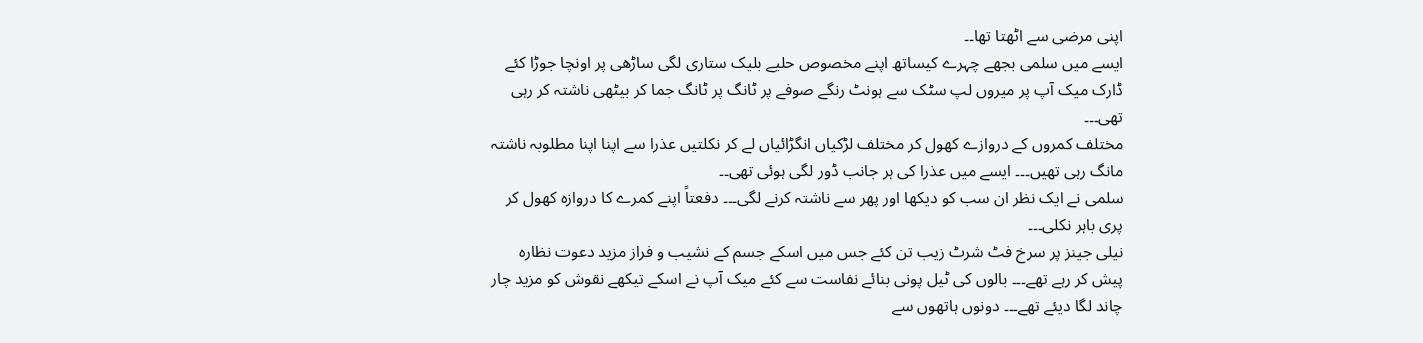اپنی مرضی سے اٹھتا تھا۔۔
ایسے میں سلمی بجھے چہرے کیساتھ اپنے مخصوص حلیے بلیک ستاری لگی ساڑھی پر اونچا جوڑا کئے ڈارک میک آپ پر میروں لپ سٹک سے ہونٹ رنگے صوفے پر ٹانگ پر ٹانگ جما کر بیٹھی ناشتہ کر رہی تھی۔۔۔
مختلف کمروں کے دروازے کھول کر مختلف لڑکیاں انگڑائیاں لے کر نکلتیں عذرا سے اپنا اپنا مطلوبہ ناشتہ مانگ رہی تھیں۔۔۔ ایسے میں عذرا کی ہر جانب ڈور لگی ہوئی تھی۔۔
سلمی نے ایک نظر ان سب کو دیکھا اور پھر سے ناشتہ کرنے لگی۔۔۔ دفعتاً اپنے کمرے کا دروازہ کھول کر پری باہر نکلی۔۔۔
نیلی جینز پر سرخ فٹ شرٹ زیب تن کئے جس میں اسکے جسم کے نشیب و فراز مزید دعوت نظارہ پیش کر رہے تھے۔۔۔ بالوں کی ٹیل پونی بنائے نفاست سے کئے میک آپ نے اسکے تیکھے نقوش کو مزید چار چاند لگا دیئے تھے۔۔۔ دونوں ہاتھوں سے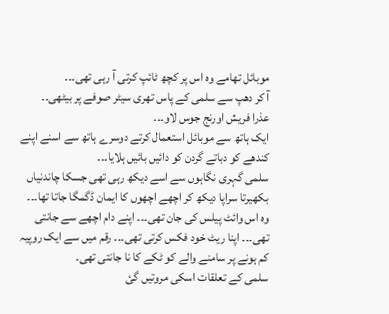موبائل تھامے وہ اس پر کچھ ٹائپ کرتی آ رہی تھی۔۔۔
آ کر دھپ سے سلمی کے پاس تھری سیٹر صوفے پر بیٹھی۔۔
عذرا فریش اورنج جوس لاو۔۔۔
ایک ہاتھ سے موبائل استعمال کرتے دوسرے ہاتھ سے اسنے اپنے کندھے کو دباتے گردن کو دائیں بائیں ہلایا۔۔۔
سلمی گہری نگاہوں سے اسے دیکھ رہی تھی جسکا چاندنیاں بکھیرتا سراپا دیکھ کر اچھے اچھوں کا ایمان ڈگمگا جاتا تھا۔۔۔ وہ اس وائٹ پیلس کی جان تھی۔۔۔ اپنے دام اچھے سے جانتی تھی۔۔۔ اپنا ریٹ خود فکس کرتی تھی۔۔۔ رقم میں سے ایک روپیہ کم ہونے پر سامنے والے کو ٹکے کا نا جانتی تھی۔
سلمی کے تعلقات اسکی مروتیں گئ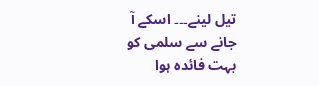تیل لینے۔۔۔ اسکے آ جانے سے سلمی کو بہت فائدہ ہوا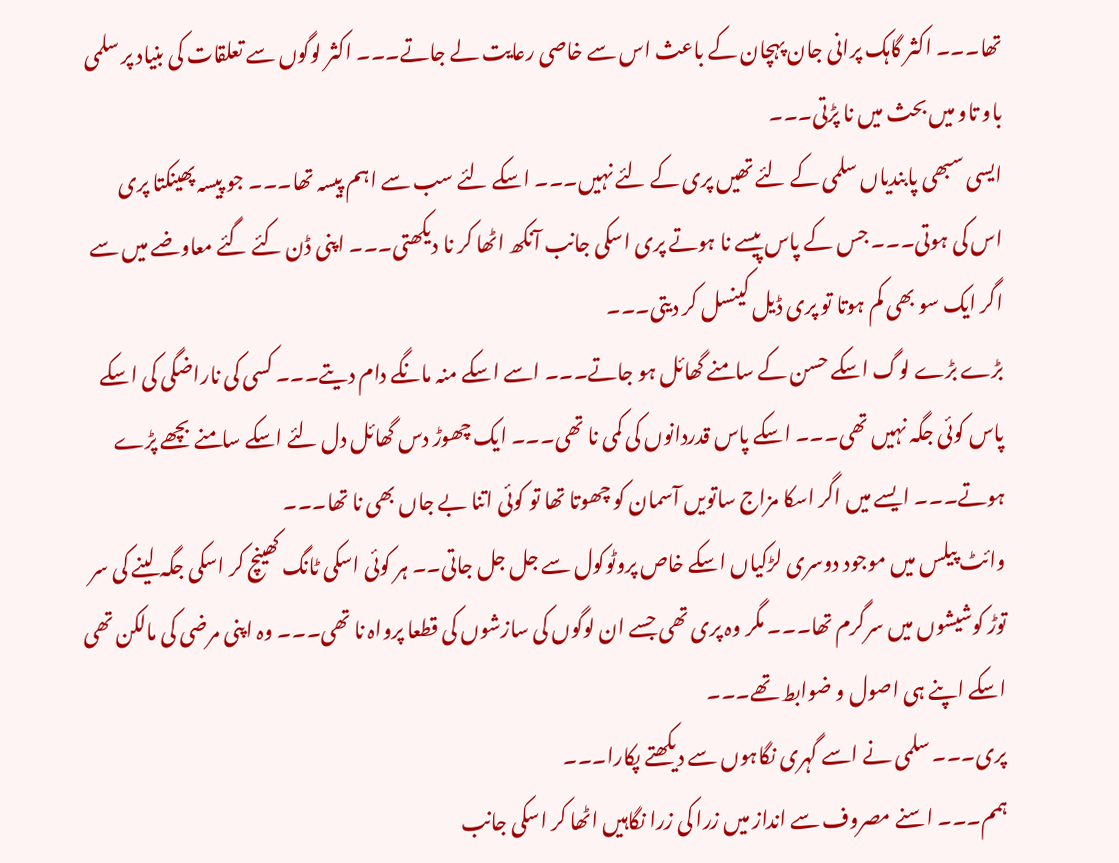تھا۔۔۔ اکثر گاہک پرانی جان پہچان کے باعث اس سے خاصی رعایت لے جاتے۔۔۔ اکثر لوگوں سے تعلقات کی بنیاد پر سلمی باو تاو میں بحث میں نا پڑتی۔۔۔
ایسی سبھی پابندیاں سلمی کے لئے تھیں پری کے لئے نہیں۔۔۔ اسکے لئے سب سے اہم پیسہ تھا۔۔۔ جو پیسہ پھینکتا پری اس کی ہوتی۔۔۔ جس کے پاس پیسے نا ہوتے پری اسکی جانب آنکھ اٹھا کر نا دیکھتی۔۔۔ اپنی ڈن کئے گئے معاوضے میں سے اگر ایک سو بھی کم ہوتا تو پری ڈیل کینسل کر دیتی۔۔۔
بڑے بڑے لوگ اسکے حسن کے سامنے گھائل ہو جاتے۔۔۔ اسے اسکے منہ مانگے دام دیتے۔۔۔ کسی کی ناراضگی کی اسکے پاس کوئی جگہ نہیں تھی۔۔۔ اسکے پاس قدردانوں کی کمی نا تھی۔۔۔ ایک چھوڑ دس گھائل دل لئے اسکے سامنے بچھے پڑے ہوتے۔۔۔ ایسے میں اگر اسکا مزاج ساتویں آسمان کو چھوتا تھا تو کوئی اتنا بے جاں بھی نا تھا۔۔۔
وائٹ پیلس میں موجود دوسری لڑکیاں اسکے خاص پروٹوکول سے جل جل جاتی۔۔ ہر کوئی اسکی ٹانگ کھینچ کر اسکی جگہ لینے کی سر توڑ کوشیشوں میں سرگرم تھا۔۔۔ مگر وہ پری تھی جسے ان لوگوں کی سازشوں کی قطعا پرواہ نا تھی۔۔۔ وہ اپنی مرضی کی مالکن تھی اسکے اپنے ہی اصول و ضوابط تھے۔۔۔
پری۔۔۔ سلمی نے اسے گہری نگاہوں سے دیکھتے پکارا۔۔۔
ہمم۔۔۔ اسنے مصروف سے انداز میں زرا کی زرا نگاہیں اٹھا کر اسکی جانب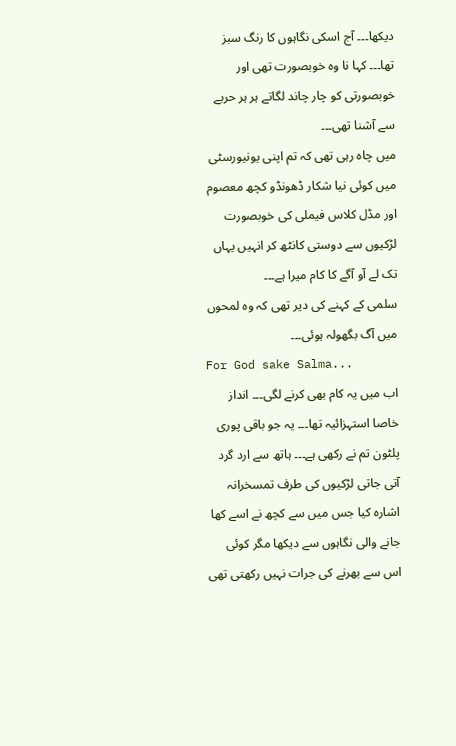دیکھا۔۔۔ آج اسکی نگاہوں کا رنگ سبز تھا۔۔۔ کہا نا وہ خوبصورت تھی اور خوبصورتی کو چار چاند لگاتے ہر ہر حربے سے آشنا تھی۔۔۔
میں چاہ رہی تھی کہ تم اپنی یونیورسٹی میں کوئی نیا شکار ڈھونڈو کچھ معصوم اور مڈل کلاس فیملی کی خوبصورت لڑکیوں سے دوستی کانٹھ کر انہیں یہاں تک لے آو آگے کا کام میرا ہے۔۔۔
سلمی کے کہنے کی دیر تھی کہ وہ لمحوں میں آگ بگھولہ ہوئی۔۔۔
For God sake Salma...
اب میں یہ کام بھی کرنے لگی۔۔۔ انداز خاصا استہزائیہ تھا۔۔۔ یہ جو باقی پوری پلٹون تم نے رکھی ہے۔۔۔ ہاتھ سے ارد گرد آتی جاتی لڑکیوں کی طرف تمسخرانہ اشارہ کیا جس میں سے کچھ نے اسے کھا جانے والی نگاہوں سے دیکھا مگر کوئی اس سے بھرنے کی جرات نہیں رکھتی تھی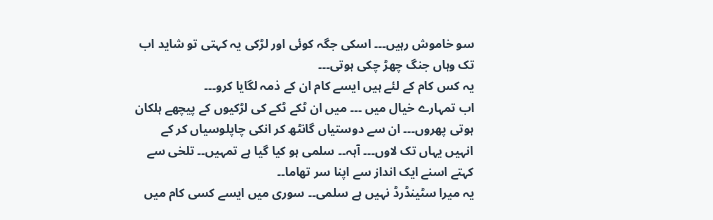سو خاموش رہیں۔۔۔ اسکی جگہ کوئی اور لڑکی یہ کہتی تو شاید اب تک وہاں جنگ چھڑ چکی ہوتی۔۔۔
یہ کس کام کے لئے ہیں ایسے کام ان کے ذمہ لگایا کرو۔۔۔
اب تمہارے خیال میں ۔۔۔ میں ان ٹکے ٹکے کی لڑکیوں کے پیچھے ہلکان ہوتی پھروں۔۔۔ ان سے دوستیاں گانٹھ کر انکی چاپلوسیاں کر کے انہیں یہاں تک لاوں۔۔۔ آہہ۔۔ سلمی ہو کیا گیا ہے تمہیں۔۔ تلخی سے کہتے اسنے ایک انداز سے اپنا سر تھاما۔۔
یہ میرا سٹینڈرڈ نہیں ہے سلمی۔۔ سوری میں ایسے کسی کام میں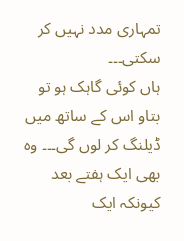تمہاری مدد نہیں کر سکتی۔۔۔
ہاں کوئی گاہک ہو تو بتاو اس کے ساتھ میں ڈیلنگ کر لوں گی۔۔۔ وہ بھی ایک ہفتے بعد کیونکہ ایک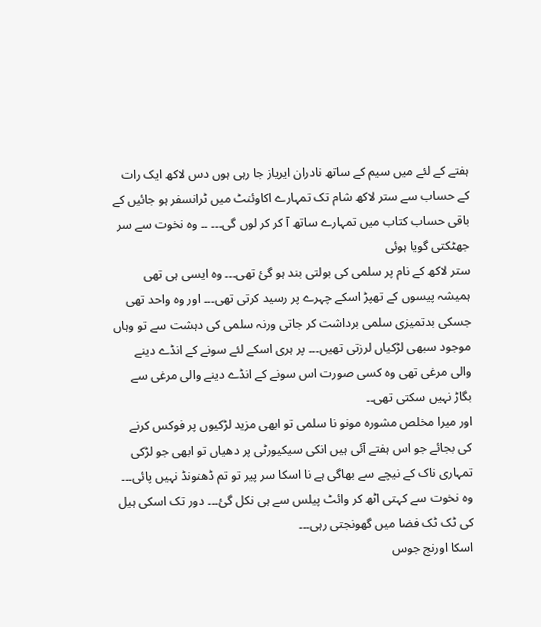ہفتے کے لئے میں سیم کے ساتھ نادران ایریاز جا رہی ہوں دس لاکھ ایک رات کے حساب سے ستر لاکھ شام تک تمہارے اکاوئنٹ میں ٹرانسفر ہو جائیں کے باقی حساب کتاب میں تمہارے ساتھ آ کر کر لوں گی۔۔۔ ۔۔ وہ نخوت سے سر جھٹکتی گویا ہوئی
ستر لاکھ کے نام پر سلمی کی بولتی بند ہو گئ تھی۔۔۔ وہ ایسی ہی تھی ہمیشہ پیسوں کے تھپڑ اسکے چہرے پر رسید کرتی تھی۔۔۔ اور وہ واحد تھی جسکی بدتمیزی سلمی برداشت کر جاتی ورنہ سلمی کی دہشت سے تو وہاں موجود سبھی لڑکیاں لرزتی تھیں۔۔۔ پر ہری اسکے لئے سونے کے انڈے دینے والی مرغی تھی وہ کسی صورت اس سونے کے انڈے دینے والی مرغی سے بگاڑ نہیں سکتی تھی۔۔
اور میرا مخلص مشورہ مونو نا سلمی تو ابھی مزید لڑکیوں پر فوکس کرنے کی بجائے جو اس ہفتے آئی ہیں انکی سیکیورٹی پر دھیاں تو ابھی جو لڑکی تمہاری ناک کے نیچے سے بھاگی ہے نا اسکا سر پیر تو تم ڈھنونڈ نہیں پائی۔۔۔ وہ نخوت سے کہتی اٹھ کر وائٹ پیلس سے ہی نکل گئ۔۔۔ دور تک اسکی ہیل کی ٹک ٹک فضا میں گھونجتی رہی۔۔۔
اسکا اورنج جوس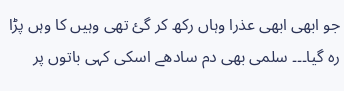جو ابھی ابھی عذرا وہاں رکھ کر گئ تھی وہیں کا وہں پڑا رہ گیا۔۔۔ سلمی بھی دم سادھے اسکی کہی باتوں پر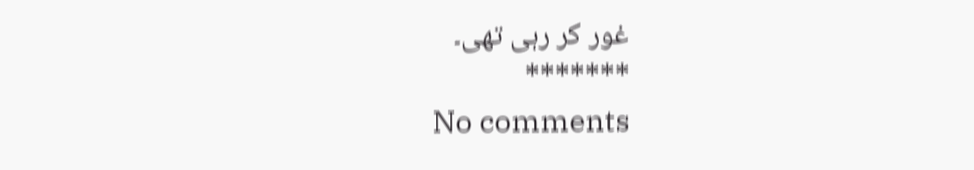غور کر رہی تھی۔
*******
No comments